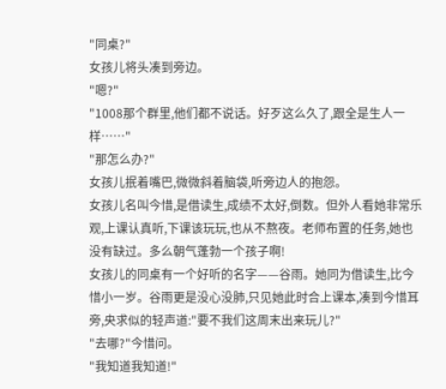"同桌?"
女孩儿将头凑到旁边。
"嗯?"
"1008那个群里,他们都不说话。好歹这么久了,跟全是生人一样……"
"那怎么办?"
女孩儿抿着嘴巴,微微斜着脑袋,听旁边人的抱怨。
女孩儿名叫今惜,是借读生,成绩不太好,倒数。但外人看她非常乐观,上课认真听,下课该玩玩,也从不熬夜。老师布置的任务,她也没有缺过。多么朝气蓬勃一个孩子啊!
女孩儿的同桌有一个好听的名字——谷雨。她同为借读生,比今惜小一岁。谷雨更是没心没肺,只见她此时合上课本,凑到今惜耳旁,央求似的轻声道:"要不我们这周末出来玩儿?"
"去哪?"今惜问。
"我知道我知道!"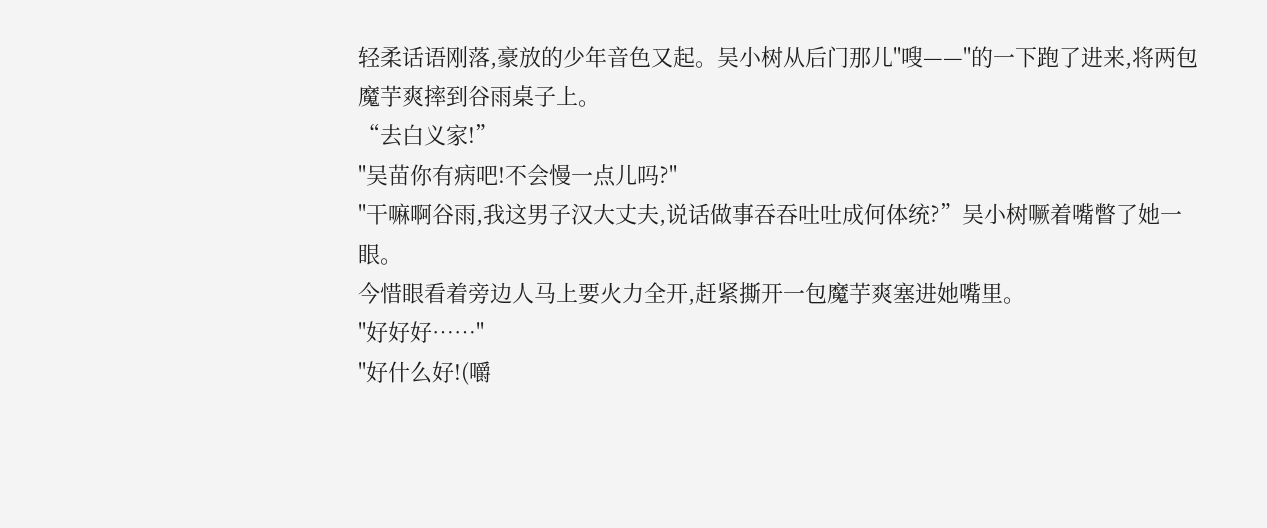轻柔话语刚落,豪放的少年音色又起。吴小树从后门那儿"嗖——"的一下跑了进来,将两包魔芋爽摔到谷雨桌子上。
“去白义家!”
"吴苗你有病吧!不会慢一点儿吗?"
"干嘛啊谷雨,我这男子汉大丈夫,说话做事吞吞吐吐成何体统?”吴小树噘着嘴瞥了她一眼。
今惜眼看着旁边人马上要火力全开,赶紧撕开一包魔芋爽塞进她嘴里。
"好好好……"
"好什么好!(嚼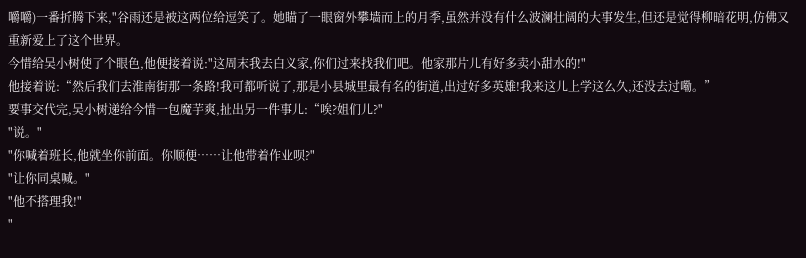嚼嚼)一番折腾下来,"谷雨还是被这两位给逗笑了。她瞄了一眼窗外攀墙而上的月季,虽然并没有什么波澜壮阔的大事发生,但还是觉得柳暗花明,仿佛又重新爱上了这个世界。
今惜给吴小树使了个眼色,他便接着说:"这周末我去白义家,你们过来找我们吧。他家那片儿有好多卖小甜水的!"
他接着说:“然后我们去淮南街那一条路!我可都听说了,那是小县城里最有名的街道,出过好多英雄!我来这儿上学这么久,还没去过嘞。”
要事交代完,吴小树递给今惜一包魔芋爽,扯出另一件事儿:“唉?姐们儿?"
"说。"
"你喊着班长,他就坐你前面。你顺便……让他带着作业呗?"
"让你同桌喊。"
"他不搭理我!"
"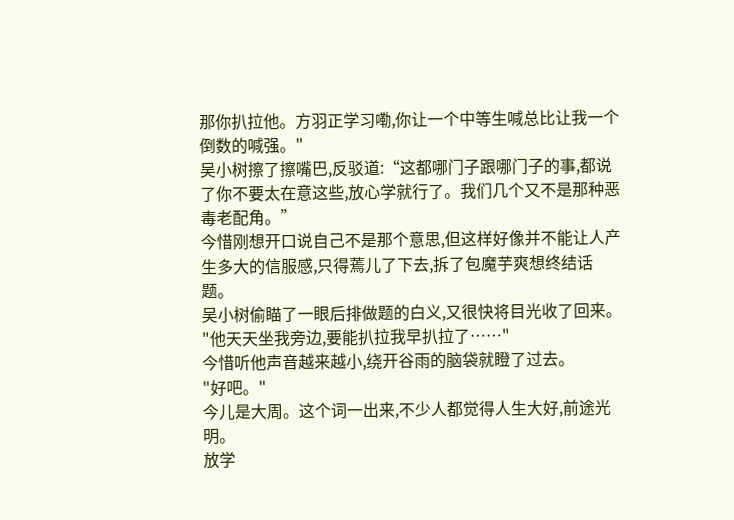那你扒拉他。方羽正学习嘞,你让一个中等生喊总比让我一个倒数的喊强。"
吴小树擦了擦嘴巴,反驳道:“这都哪门子跟哪门子的事,都说了你不要太在意这些,放心学就行了。我们几个又不是那种恶毒老配角。”
今惜刚想开口说自己不是那个意思,但这样好像并不能让人产生多大的信服感,只得蔫儿了下去,拆了包魔芋爽想终结话题。
吴小树偷瞄了一眼后排做题的白义,又很快将目光收了回来。
"他天天坐我旁边,要能扒拉我早扒拉了……"
今惜听他声音越来越小,绕开谷雨的脑袋就瞪了过去。
"好吧。"
今儿是大周。这个词一出来,不少人都觉得人生大好,前途光明。
放学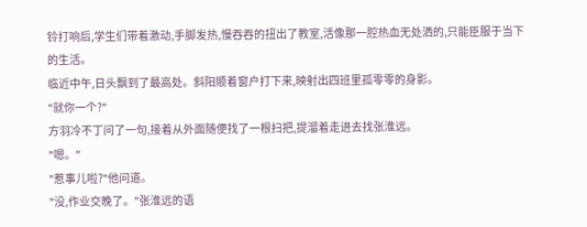铃打响后,学生们带着激动,手脚发热,慢吞吞的扭出了教室,活像那一腔热血无处洒的,只能臣服于当下的生活。
临近中午,日头飘到了最高处。斜阳顺着窗户打下来,映射出四班里孤零零的身影。
"就你一个?"
方羽冷不丁问了一句,接着从外面随便找了一根扫把,提溜着走进去找张淮远。
"嗯。"
"惹事儿啦?"他问道。
"没,作业交晚了。"张淮远的语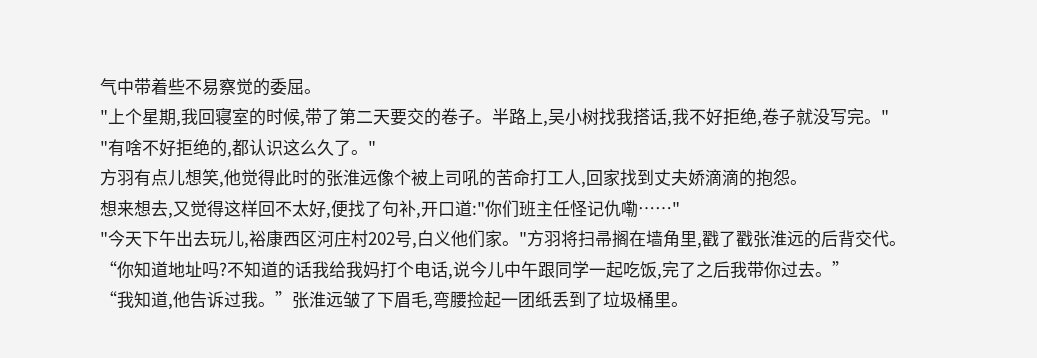气中带着些不易察觉的委屈。
"上个星期,我回寝室的时候,带了第二天要交的卷子。半路上,吴小树找我搭话,我不好拒绝,卷子就没写完。"
"有啥不好拒绝的,都认识这么久了。"
方羽有点儿想笑,他觉得此时的张淮远像个被上司吼的苦命打工人,回家找到丈夫娇滴滴的抱怨。
想来想去,又觉得这样回不太好,便找了句补,开口道:"你们班主任怪记仇嘞……"
"今天下午出去玩儿,裕康西区河庄村202号,白义他们家。"方羽将扫帚搁在墙角里,戳了戳张淮远的后背交代。
“你知道地址吗?不知道的话我给我妈打个电话,说今儿中午跟同学一起吃饭,完了之后我带你过去。”
“我知道,他告诉过我。”张淮远皱了下眉毛,弯腰捡起一团纸丢到了垃圾桶里。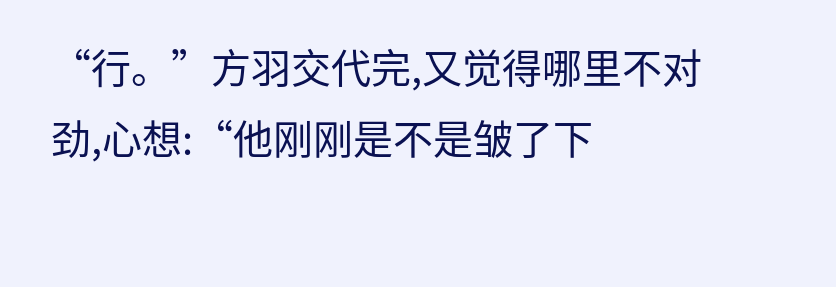“行。”方羽交代完,又觉得哪里不对劲,心想:“他刚刚是不是皱了下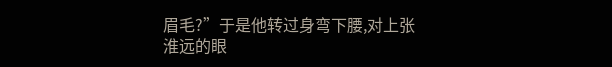眉毛?”于是他转过身弯下腰,对上张淮远的眼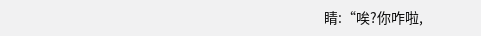睛:“唉?你咋啦,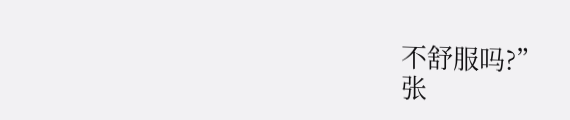不舒服吗?”
张